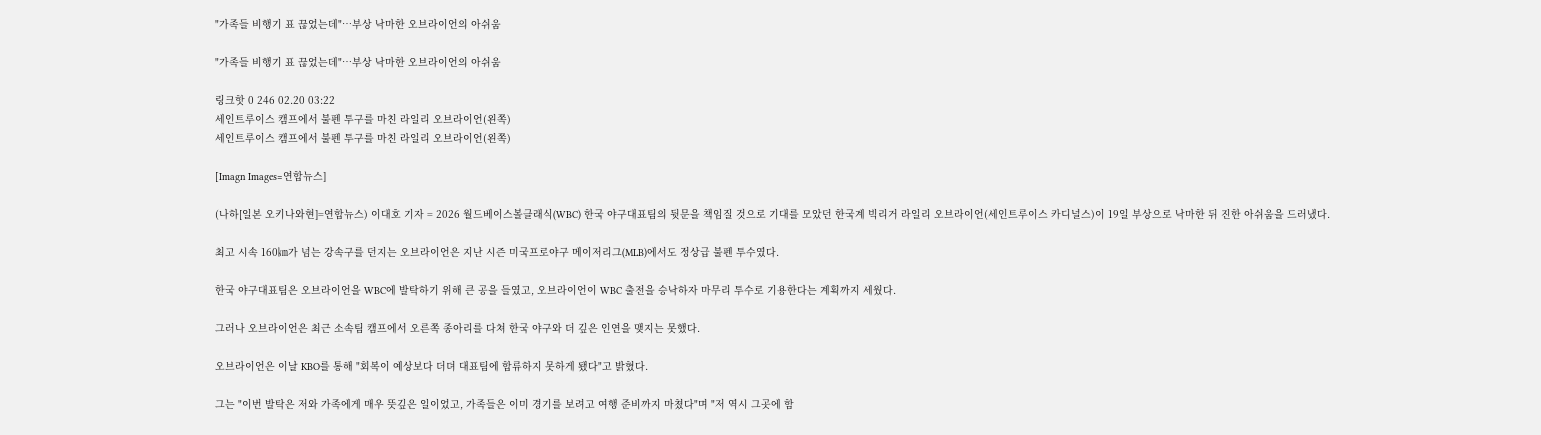"가족들 비행기 표 끊었는데"…부상 낙마한 오브라이언의 아쉬움

"가족들 비행기 표 끊었는데"…부상 낙마한 오브라이언의 아쉬움

링크핫 0 246 02.20 03:22
세인트루이스 캠프에서 불펜 투구를 마친 라일리 오브라이언(왼쪽)
세인트루이스 캠프에서 불펜 투구를 마친 라일리 오브라이언(왼쪽)

[Imagn Images=연합뉴스]

(나하[일본 오키나와현]=연합뉴스) 이대호 기자 = 2026 월드베이스볼클래식(WBC) 한국 야구대표팀의 뒷문을 책임질 것으로 기대를 모았던 한국계 빅리거 라일리 오브라이언(세인트루이스 카디널스)이 19일 부상으로 낙마한 뒤 진한 아쉬움을 드러냈다.

최고 시속 160㎞가 넘는 강속구를 던지는 오브라이언은 지난 시즌 미국프로야구 메이저리그(MLB)에서도 정상급 불펜 투수였다.

한국 야구대표팀은 오브라이언을 WBC에 발탁하기 위해 큰 공을 들였고, 오브라이언이 WBC 출전을 승낙하자 마무리 투수로 기용한다는 계획까지 세웠다.

그러나 오브라이언은 최근 소속팀 캠프에서 오른쪽 종아리를 다쳐 한국 야구와 더 깊은 인연을 맺지는 못했다.

오브라이언은 이날 KBO를 통해 "회복이 예상보다 더뎌 대표팀에 합류하지 못하게 됐다"고 밝혔다.

그는 "이번 발탁은 저와 가족에게 매우 뜻깊은 일이었고, 가족들은 이미 경기를 보려고 여행 준비까지 마쳤다"며 "저 역시 그곳에 함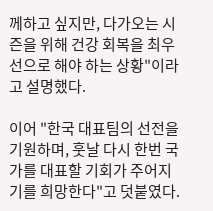께하고 싶지만, 다가오는 시즌을 위해 건강 회복을 최우선으로 해야 하는 상황"이라고 설명했다.

이어 "한국 대표팀의 선전을 기원하며, 훗날 다시 한번 국가를 대표할 기회가 주어지기를 희망한다"고 덧붙였다.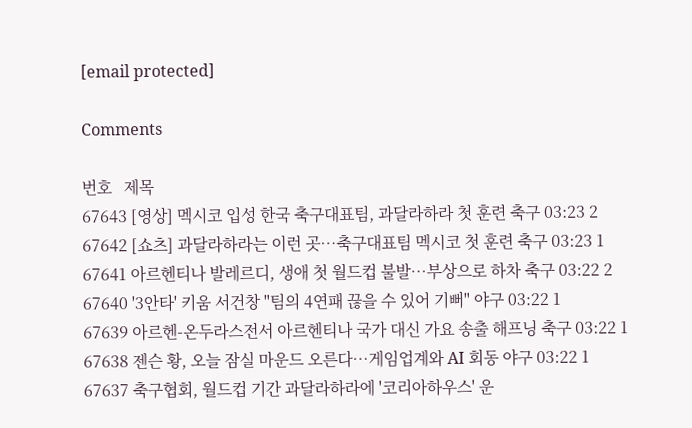[email protected]

Comments

번호   제목
67643 [영상] 멕시코 입성 한국 축구대표팀, 과달라하라 첫 훈련 축구 03:23 2
67642 [쇼츠] 과달라하라는 이런 곳…축구대표팀 멕시코 첫 훈련 축구 03:23 1
67641 아르헨티나 발레르디, 생애 첫 월드컵 불발…부상으로 하차 축구 03:22 2
67640 '3안타' 키움 서건창 "팀의 4연패 끊을 수 있어 기뻐" 야구 03:22 1
67639 아르헨-온두라스전서 아르헨티나 국가 대신 가요 송출 해프닝 축구 03:22 1
67638 젠슨 황, 오늘 잠실 마운드 오른다…게임업계와 AI 회동 야구 03:22 1
67637 축구협회, 월드컵 기간 과달라하라에 '코리아하우스' 운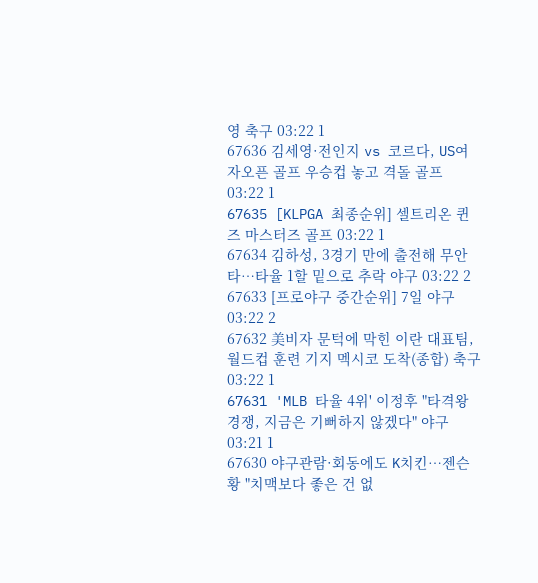영 축구 03:22 1
67636 김세영·전인지 vs 코르다, US여자오픈 골프 우승컵 놓고 격돌 골프 03:22 1
67635 [KLPGA 최종순위] 셀트리온 퀸즈 마스터즈 골프 03:22 1
67634 김하성, 3경기 만에 출전해 무안타…타율 1할 밑으로 추락 야구 03:22 2
67633 [프로야구 중간순위] 7일 야구 03:22 2
67632 美비자 문턱에 막힌 이란 대표팀, 월드컵 훈련 기지 멕시코 도착(종합) 축구 03:22 1
67631 'MLB 타율 4위' 이정후 "타격왕 경쟁, 지금은 기뻐하지 않겠다" 야구 03:21 1
67630 야구관람·회동에도 K치킨…젠슨황 "치맥보다 좋은 건 없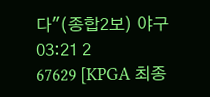다"(종합2보) 야구 03:21 2
67629 [KPGA 최종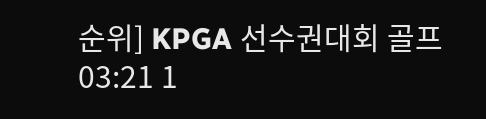순위] KPGA 선수권대회 골프 03:21 1